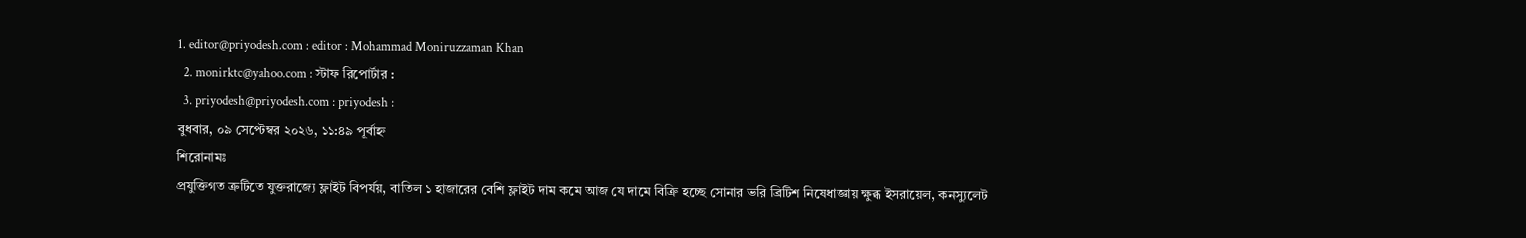1. editor@priyodesh.com : editor : Mohammad Moniruzzaman Khan
  2. monirktc@yahoo.com : স্টাফ রিপোর্টার :
  3. priyodesh@priyodesh.com : priyodesh :
বুধবার, ০৯ সেপ্টেম্বর ২০২৬, ১১:৪৯ পূর্বাহ্ন
শিরোনামঃ
প্রযুক্তিগত ত্রুটিতে যুক্তরাজ্যে ফ্লাইট বিপর্যয়, বাতিল ১ হাজারের বেশি ফ্লাইট দাম কমে আজ যে দামে বিক্রি হচ্ছে সোনার ভরি ব্রিটিশ নিষেধাজ্ঞায় ক্ষুব্ধ ইসরায়েল, কনস্যুলেট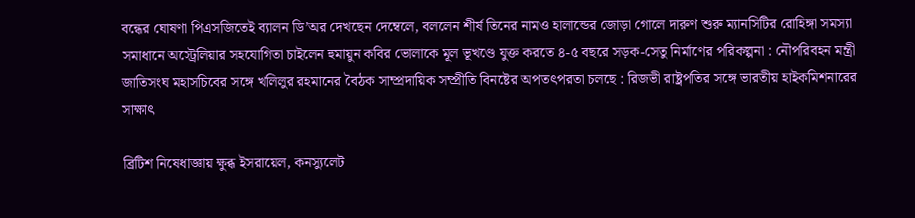বন্ধের ঘোষণা পিএসজিতেই ব্যালন ডি’অর দেখছেন দেম্বেলে, বললেন শীর্ষ তিনের নামও হালান্ডের জোড়া গোলে দারুণ শুরু ম্যানসিটির রোহিঙ্গা সমস্যা সমাধানে অস্ট্রেলিয়ার সহযোগিতা চাইলেন হুমায়ুন কবির ভোলাকে মূল ভূখণ্ডে যুক্ত করতে ৪-৫ বছরে সড়ক-সেতু নির্মাণের পরিকল্পনা : নৌপরিবহন মন্ত্রী জাতিসংঘ মহাসচিবের সঙ্গে খলিলুর রহমানের বৈঠক সাম্প্রদায়িক সম্প্রীতি বিনষ্টের অপতৎপরতা চলছে : রিজভী রাষ্ট্রপতির সঙ্গে ভারতীয় হাইকমিশনারের সাক্ষাৎ

ব্রিটিশ নিষেধাজ্ঞায় ক্ষুব্ধ ইসরায়েল, কনস্যুলেট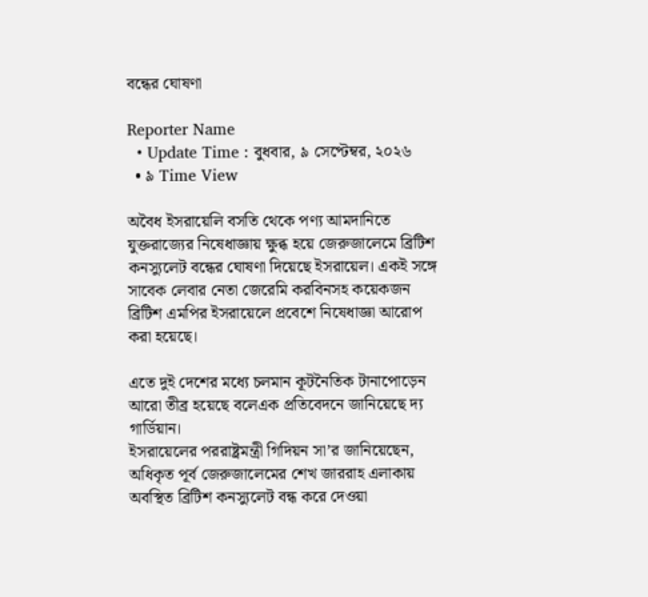বন্ধের ঘোষণা

Reporter Name
  • Update Time : বুধবার, ৯ সেপ্টেম্বর, ২০২৬
  • ৯ Time View

অবৈধ ইসরায়েলি বসতি থেকে পণ্য আমদানিতে যুক্তরাজ্যের নিষেধাজ্ঞায় ক্ষুব্ধ হয়ে জেরুজালেমে ব্রিটিশ কনস্যুলেট বন্ধের ঘোষণা দিয়েছে ইসরায়েল। একই সঙ্গে সাবেক লেবার নেতা জেরেমি করবিনসহ কয়েকজন ব্রিটিশ এমপির ইসরায়েলে প্রবেশে নিষেধাজ্ঞা আরোপ করা হয়েছে।

এতে দুই দেশের মধ্যে চলমান কূটনৈতিক টানাপোড়েন আরো তীব্র হয়েছে বলেএক প্রতিবেদনে জানিয়েছে দ্য গার্ডিয়ান।
ইসরায়েলের পররাষ্ট্রমন্ত্রী গিদিয়ন সা’র জানিয়েছেন, অধিকৃত পূর্ব জেরুজালেমের শেখ জাররাহ এলাকায় অবস্থিত ব্রিটিশ কনস্যুলেট বন্ধ করে দেওয়া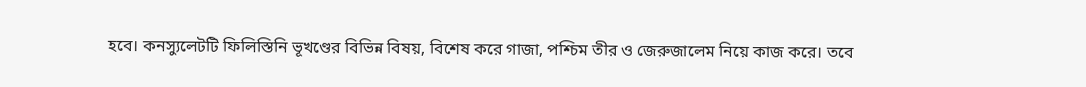হবে। কনস্যুলেটটি ফিলিস্তিনি ভূখণ্ডের বিভিন্ন বিষয়, বিশেষ করে গাজা, পশ্চিম তীর ও জেরুজালেম নিয়ে কাজ করে। তবে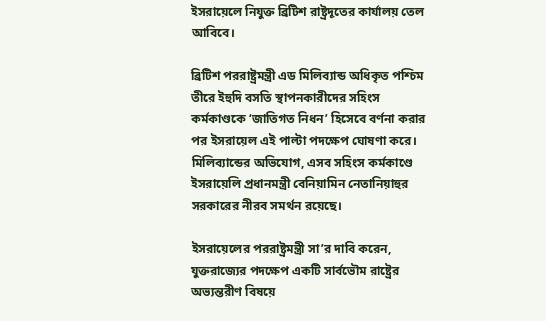ইসরায়েলে নিযুক্ত ব্রিটিশ রাষ্ট্রদূতের কার্যালয় তেল আবিবে।

ব্রিটিশ পররাষ্ট্রমন্ত্রী এড মিলিব্যান্ড অধিকৃত পশ্চিম তীরে ইহুদি বসতি স্থাপনকারীদের সহিংস কর্মকাণ্ডকে ‘জাতিগত নিধন’ হিসেবে বর্ণনা করার পর ইসরায়েল এই পাল্টা পদক্ষেপ ঘোষণা করে। মিলিব্যান্ডের অভিযোগ, এসব সহিংস কর্মকাণ্ডে ইসরায়েলি প্রধানমন্ত্রী বেনিয়ামিন নেতানিয়াহুর সরকারের নীরব সমর্থন রয়েছে।

ইসরায়েলের পররাষ্ট্রমন্ত্রী সা’র দাবি করেন, যুক্তরাজ্যের পদক্ষেপ একটি সার্বভৌম রাষ্ট্রের অভ্যন্তরীণ বিষয়ে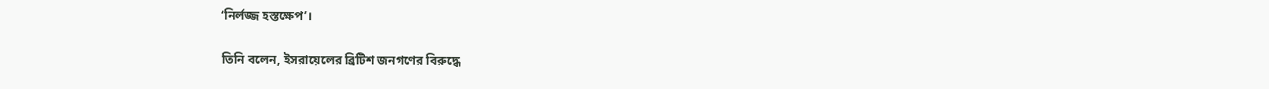‘নির্লজ্জ হস্তক্ষেপ’।

তিনি বলেন, ইসরায়েলের ব্রিটিশ জনগণের বিরুদ্ধে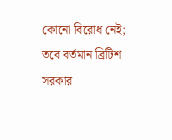কোনো বিরোধ নেই; তবে বর্তমান ব্রিটিশ সরকার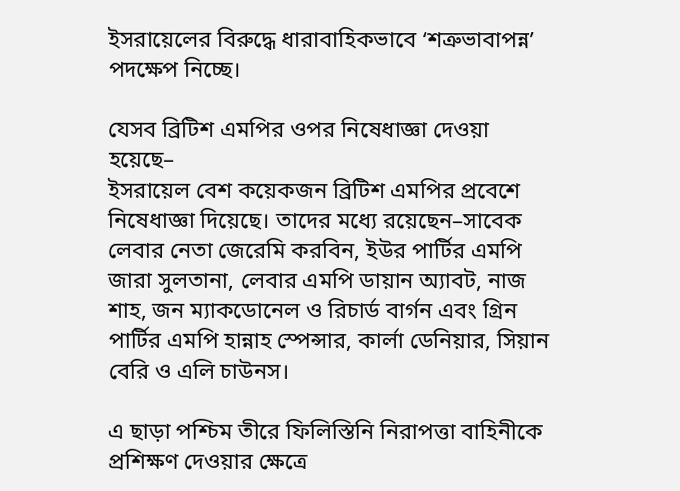ইসরায়েলের বিরুদ্ধে ধারাবাহিকভাবে ‘শত্রুভাবাপন্ন’ পদক্ষেপ নিচ্ছে।

যেসব ব্রিটিশ এমপির ওপর নিষেধাজ্ঞা দেওয়া হয়েছে–
ইসরায়েল বেশ কয়েকজন ব্রিটিশ এমপির প্রবেশে নিষেধাজ্ঞা দিয়েছে। তাদের মধ্যে রয়েছেন–সাবেক লেবার নেতা জেরেমি করবিন, ইউর পার্টির এমপি জারা সুলতানা, লেবার এমপি ডায়ান অ্যাবট, নাজ শাহ, জন ম্যাকডোনেল ও রিচার্ড বার্গন এবং গ্রিন পার্টির এমপি হান্নাহ স্পেন্সার, কার্লা ডেনিয়ার, সিয়ান বেরি ও এলি চাউনস।

এ ছাড়া পশ্চিম তীরে ফিলিস্তিনি নিরাপত্তা বাহিনীকে প্রশিক্ষণ দেওয়ার ক্ষেত্রে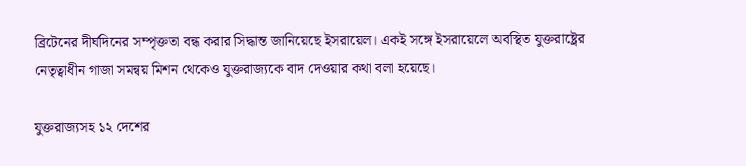ব্রিটেনের দীর্ঘদিনের সম্পৃক্ততা বন্ধ করার সিদ্ধান্ত জানিয়েছে ইসরায়েল। একই সঙ্গে ইসরায়েলে অবস্থিত যুক্তরাষ্ট্রের নেতৃত্বাধীন গাজা সমন্বয় মিশন থেকেও যুক্তরাজ্যকে বাদ দেওয়ার কথা বলা হয়েছে।

যুক্তরাজ্যসহ ১২ দেশের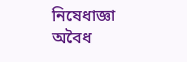নিষেধাজ্ঞা
অবৈধ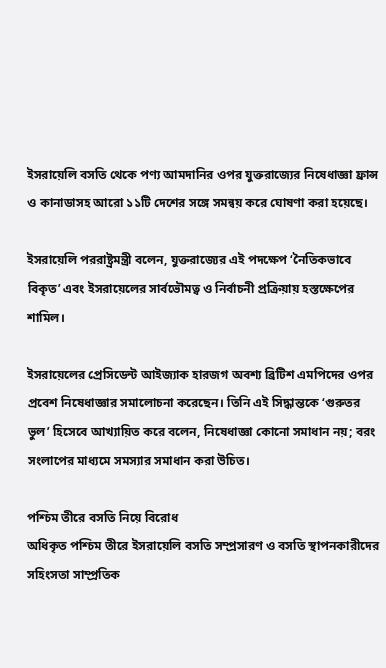ইসরায়েলি বসতি থেকে পণ্য আমদানির ওপর যুক্তরাজ্যের নিষেধাজ্ঞা ফ্রান্স ও কানাডাসহ আরো ১১টি দেশের সঙ্গে সমন্বয় করে ঘোষণা করা হয়েছে।

ইসরায়েলি পররাষ্ট্রমন্ত্রী বলেন, যুক্তরাজ্যের এই পদক্ষেপ ‘নৈতিকভাবে বিকৃত’ এবং ইসরায়েলের সার্বভৌমত্ব ও নির্বাচনী প্রক্রিয়ায় হস্তক্ষেপের শামিল।

ইসরায়েলের প্রেসিডেন্ট আইজ্যাক হারজগ অবশ্য ব্রিটিশ এমপিদের ওপর প্রবেশ নিষেধাজ্ঞার সমালোচনা করেছেন। তিনি এই সিদ্ধান্তকে ‘গুরুতর ভুল’ হিসেবে আখ্যায়িত করে বলেন, নিষেধাজ্ঞা কোনো সমাধান নয়; বরং সংলাপের মাধ্যমে সমস্যার সমাধান করা উচিত।

পশ্চিম তীরে বসতি নিয়ে বিরোধ
অধিকৃত পশ্চিম তীরে ইসরায়েলি বসতি সম্প্রসারণ ও বসতি স্থাপনকারীদের সহিংসতা সাম্প্রতিক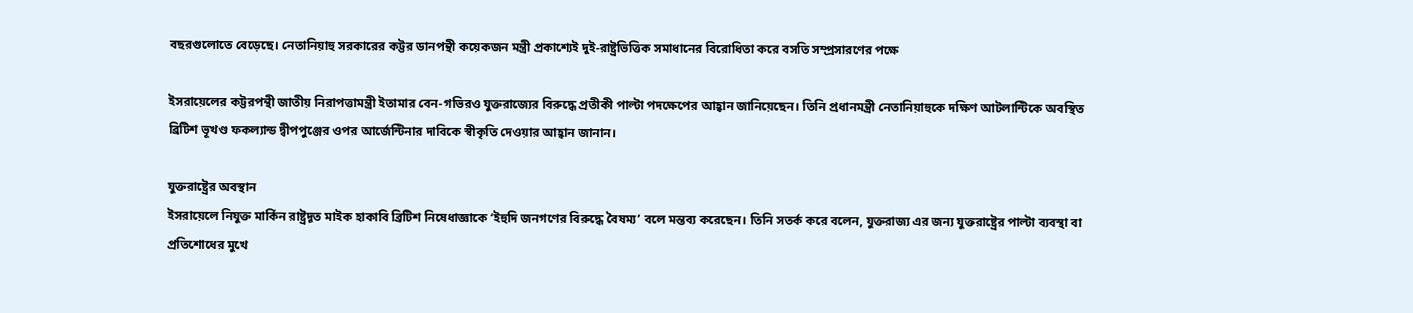বছরগুলোতে বেড়েছে। নেতানিয়াহু সরকারের কট্টর ডানপন্থী কয়েকজন মন্ত্রী প্রকাশ্যেই দুই-রাষ্ট্রভিত্তিক সমাধানের বিরোধিতা করে বসতি সম্প্রসারণের পক্ষে

ইসরায়েলের কট্টরপন্থী জাতীয় নিরাপত্তামন্ত্রী ইতামার বেন-গভিরও যুক্তরাজ্যের বিরুদ্ধে প্রতীকী পাল্টা পদক্ষেপের আহ্বান জানিয়েছেন। তিনি প্রধানমন্ত্রী নেতানিয়াহুকে দক্ষিণ আটলান্টিকে অবস্থিত ব্রিটিশ ভূখণ্ড ফকল্যান্ড দ্বীপপুঞ্জের ওপর আর্জেন্টিনার দাবিকে স্বীকৃতি দেওয়ার আহ্বান জানান।

যুক্তরাষ্ট্রের অবস্থান
ইসরায়েলে নিযুক্ত মার্কিন রাষ্ট্রদূত মাইক হাকাবি ব্রিটিশ নিষেধাজ্ঞাকে ‘ইহুদি জনগণের বিরুদ্ধে বৈষম্য’ বলে মন্তব্য করেছেন। তিনি সতর্ক করে বলেন, যুক্তরাজ্য এর জন্য যুক্তরাষ্ট্রের পাল্টা ব্যবস্থা বা প্রতিশোধের মুখে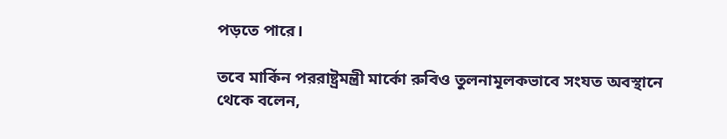পড়তে পারে।

তবে মার্কিন পররাষ্ট্রমন্ত্রী মার্কো রুবিও তুলনামূলকভাবে সংযত অবস্থানে থেকে বলেন,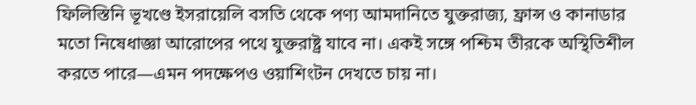ফিলিস্তিনি ভূখণ্ডে ইসরায়েলি বসতি থেকে পণ্য আমদানিতে যুক্তরাজ্য, ফ্রান্স ও কানাডার মতো নিষেধাজ্ঞা আরোপের পথে যুক্তরাষ্ট্র যাবে না। একই সঙ্গে পশ্চিম তীরকে অস্থিতিশীল করতে পারে—এমন পদক্ষেপও ওয়াশিংটন দেখতে চায় না।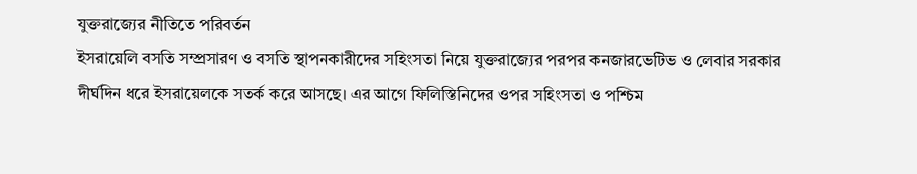যুক্তরাজ্যের নীতিতে পরিবর্তন
ইসরায়েলি বসতি সম্প্রসারণ ও বসতি স্থাপনকারীদের সহিংসতা নিয়ে যুক্তরাজ্যের পরপর কনজারভেটিভ ও লেবার সরকার দীর্ঘদিন ধরে ইসরায়েলকে সতর্ক করে আসছে। এর আগে ফিলিস্তিনিদের ওপর সহিংসতা ও পশ্চিম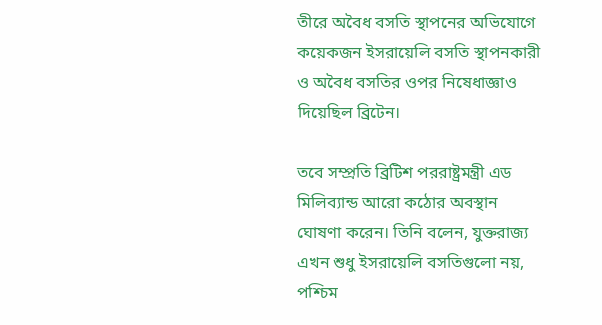তীরে অবৈধ বসতি স্থাপনের অভিযোগে কয়েকজন ইসরায়েলি বসতি স্থাপনকারী ও অবৈধ বসতির ওপর নিষেধাজ্ঞাও দিয়েছিল ব্রিটেন।

তবে সম্প্রতি ব্রিটিশ পররাষ্ট্রমন্ত্রী এড মিলিব্যান্ড আরো কঠোর অবস্থান ঘোষণা করেন। তিনি বলেন, যুক্তরাজ্য এখন শুধু ইসরায়েলি বসতিগুলো নয়, পশ্চিম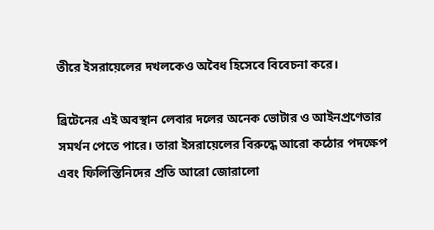তীরে ইসরায়েলের দখলকেও অবৈধ হিসেবে বিবেচনা করে।

ব্রিটেনের এই অবস্থান লেবার দলের অনেক ভোটার ও আইনপ্রণেতার সমর্থন পেতে পারে। তারা ইসরায়েলের বিরুদ্ধে আরো কঠোর পদক্ষেপ এবং ফিলিস্তিনিদের প্রতি আরো জোরালো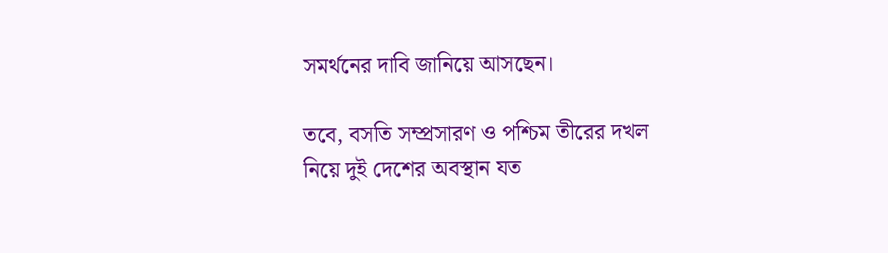সমর্থনের দাবি জানিয়ে আসছেন।

তবে, বসতি সম্প্রসারণ ও পশ্চিম তীরের দখল নিয়ে দুই দেশের অবস্থান যত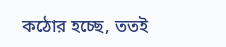কঠোর হচ্ছে, ততই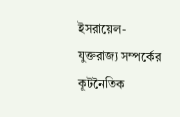ইসরায়েল-যুক্তরাজ্য সম্পর্কের কূটনৈতিক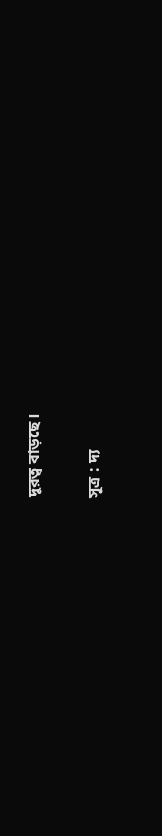দূরত্ব বাড়ছে।

সূত্র : দ্য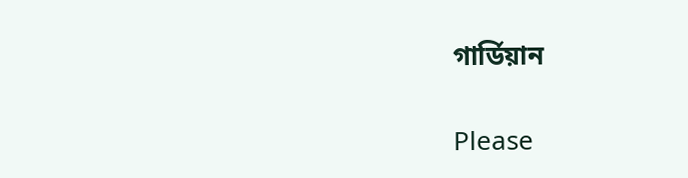গার্ডিয়ান

Please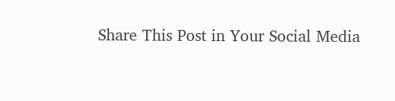Share This Post in Your Social Media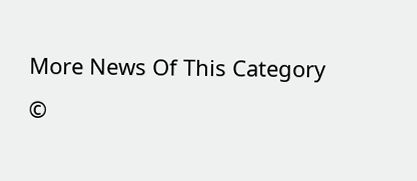More News Of This Category
©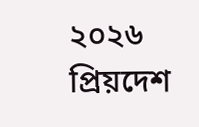২০২৬ প্রিয়দেশ